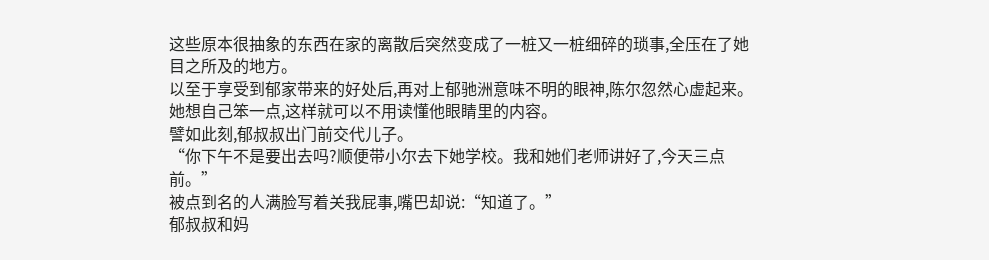这些原本很抽象的东西在家的离散后突然变成了一桩又一桩细碎的琐事,全压在了她目之所及的地方。
以至于享受到郁家带来的好处后,再对上郁驰洲意味不明的眼神,陈尔忽然心虚起来。
她想自己笨一点,这样就可以不用读懂他眼睛里的内容。
譬如此刻,郁叔叔出门前交代儿子。
“你下午不是要出去吗?顺便带小尔去下她学校。我和她们老师讲好了,今天三点前。”
被点到名的人满脸写着关我屁事,嘴巴却说:“知道了。”
郁叔叔和妈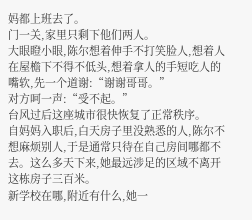妈都上班去了。
门一关,家里只剩下他们两人。
大眼瞪小眼,陈尔想着伸手不打笑脸人,想着人在屋檐下不得不低头,想着拿人的手短吃人的嘴软,先一个道谢:“谢谢哥哥。”
对方呵一声:“受不起。”
台风过后这座城市很快恢复了正常秩序。
自妈妈入职后,白天房子里没熟悉的人,陈尔不想麻烦别人,于是通常只待在自己房间哪都不去。这么多天下来,她最远涉足的区域不离开这栋房子三百米。
新学校在哪,附近有什么,她一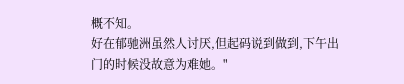概不知。
好在郁驰洲虽然人讨厌,但起码说到做到,下午出门的时候没故意为难她。"